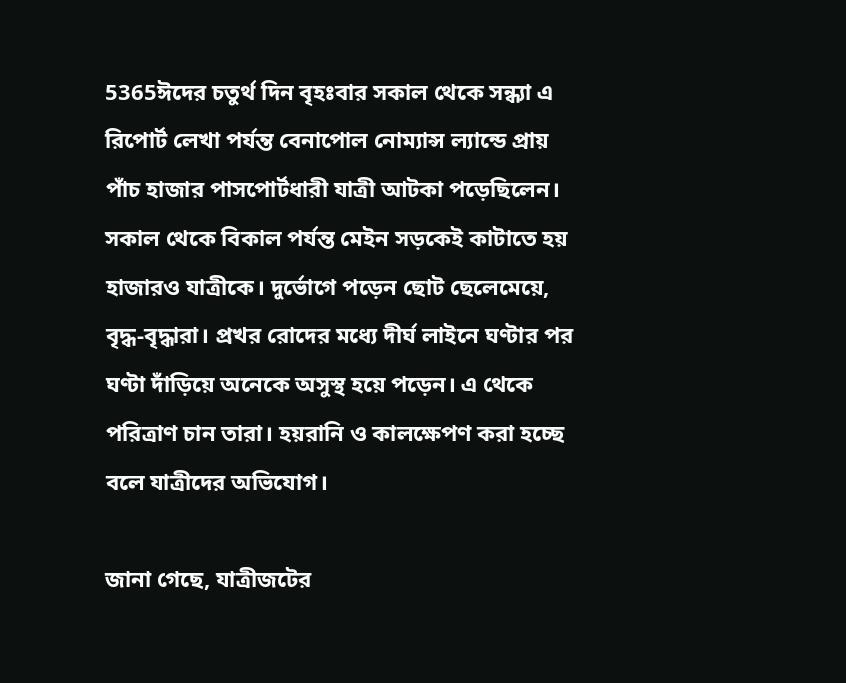5365ঈদের চতুর্থ দিন বৃহঃবার সকাল থেকে সন্ধ্যা এ রিপোর্ট লেখা পর্যন্ত বেনাপোল নোম্যান্স ল্যান্ডে প্রায় পাঁচ হাজার পাসপোর্টধারী যাত্রী আটকা পড়েছিলেন। সকাল থেকে বিকাল পর্যন্ত মেইন সড়কেই কাটাতে হয় হাজারও যাত্রীকে। দুর্ভোগে পড়েন ছোট ছেলেমেয়ে, বৃদ্ধ-বৃদ্ধারা। প্রখর রোদের মধ্যে দীর্ঘ লাইনে ঘণ্টার পর ঘণ্টা দাঁড়িয়ে অনেকে অসুস্থ হয়ে পড়েন। এ থেকে পরিত্রাণ চান তারা। হয়রানি ও কালক্ষেপণ করা হচ্ছে বলে যাত্রীদের অভিযোগ।

জানা গেছে, যাত্রীজটের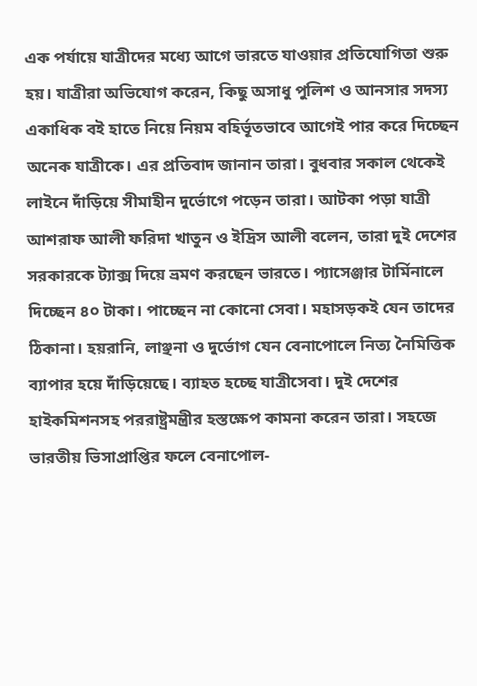এক পর্যায়ে যাত্রীদের মধ্যে আগে ভারতে যাওয়ার প্রতিযোগিতা শুরু হয়। যাত্রীরা অভিযোগ করেন, কিছু অসাধু পুলিশ ও আনসার সদস্য একাধিক বই হাতে নিয়ে নিয়ম বহির্ভূতভাবে আগেই পার করে দিচ্ছেন অনেক যাত্রীকে। এর প্রতিবাদ জানান তারা। বুধবার সকাল থেকেই লাইনে দাঁড়িয়ে সীমাহীন দুর্ভোগে পড়েন তারা। আটকা পড়া যাত্রী আশরাফ আলী ফরিদা খাতুন ও ইদ্রিস আলী বলেন, তারা দুই দেশের সরকারকে ট্যাক্স দিয়ে ভ্রমণ করছেন ভারতে। প্যাসেঞ্জার টার্মিনালে দিচ্ছেন ৪০ টাকা। পাচ্ছেন না কোনো সেবা। মহাসড়কই যেন তাদের ঠিকানা। হয়রানি, লাঞ্ছনা ও দুর্ভোগ যেন বেনাপোলে নিত্য নৈমিত্তিক ব্যাপার হয়ে দাঁড়িয়েছে। ব্যাহত হচ্ছে যাত্রীসেবা। দুই দেশের হাইকমিশনসহ পররাষ্ট্রমন্ত্রীর হস্তক্ষেপ কামনা করেন তারা। সহজে ভারতীয় ভিসাপ্রাপ্তির ফলে বেনাপোল-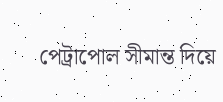পেট্রাপোল সীমান্ত দিয়ে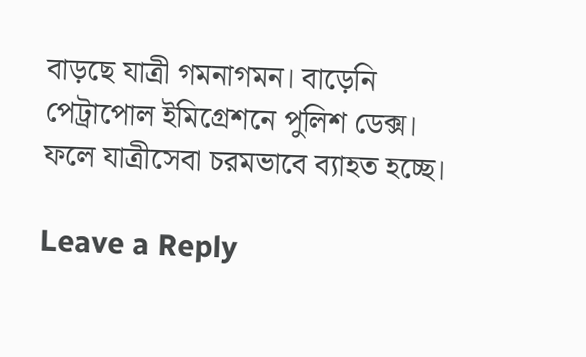বাড়ছে যাত্রী গমনাগমন। বাড়েনি  পেট্রাপোল ইমিগ্রেশনে পুলিশ ডেক্স। ফলে যাত্রীসেবা চরমভাবে ব্যাহত হচ্ছে।

Leave a Reply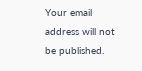Your email address will not be published.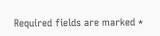Required fields are marked *